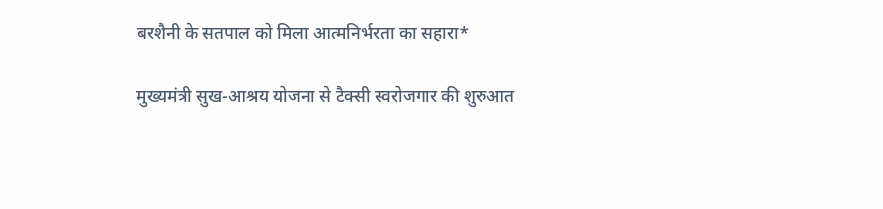बरशैनी के सतपाल को मिला आत्मनिर्भरता का सहारा*

मुख्यमंत्री सुख-आश्रय योजना से टैक्सी स्वरोजगार की शुरुआत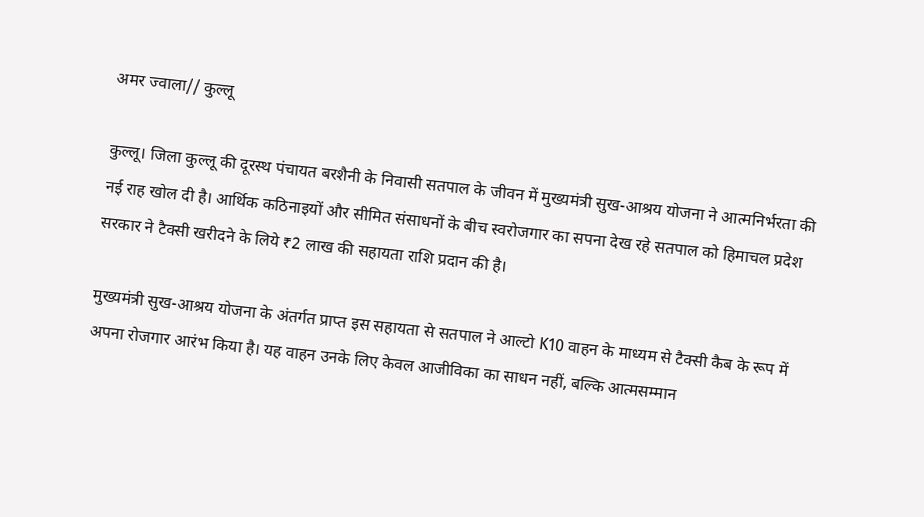अमर ज्वाला// कुल्लू

कुल्लू। जिला कुल्लू की दूरस्थ पंचायत बरशैनी के निवासी सतपाल के जीवन में मुख्यमंत्री सुख-आश्रय योजना ने आत्मनिर्भरता की नई राह खोल दी है। आर्थिक कठिनाइयों और सीमित संसाधनों के बीच स्वरोजगार का सपना देख रहे सतपाल को हिमाचल प्रदेश सरकार ने टैक्सी खरीदने के लिये ₹2 लाख की सहायता राशि प्रदान की है।

मुख्यमंत्री सुख-आश्रय योजना के अंतर्गत प्राप्त इस सहायता से सतपाल ने आल्टो K10 वाहन के माध्यम से टैक्सी कैब के रूप में अपना रोजगार आरंभ किया है। यह वाहन उनके लिए केवल आजीविका का साधन नहीं, बल्कि आत्मसम्मान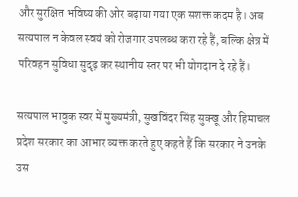और सुरक्षित भविष्य की ओर बढ़ाया गया एक सशक्त कदम है। अब सत्यपाल न केवल स्वयं को रोजगार उपलब्ध करा रहे हैं, बल्कि क्षेत्र में परिवहन सुविधा सुदृढ़ कर स्थानीय स्तर पर भी योगदान दे रहे हैं।

सत्यपाल भावुक स्वर में मुख्यमंत्री, सुखविंदर सिंह सुक्खू और हिमाचल प्रदेश सरकार का आभार व्यक्त करते हुए कहते हैं कि सरकार ने उनके उस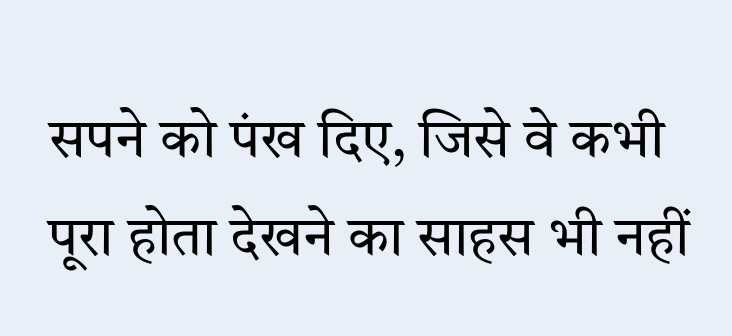सपने को पंख दिए, जिसे वे कभी पूरा होता देखने का साहस भी नहीं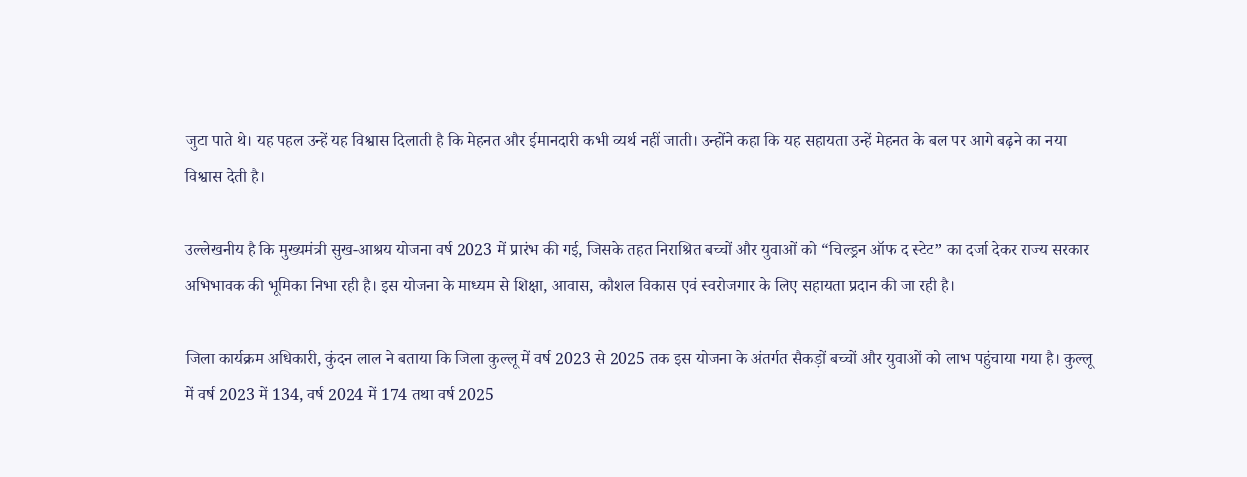जुटा पाते थे। यह पहल उन्हें यह विश्वास दिलाती है कि मेहनत और ईमानदारी कभी व्यर्थ नहीं जाती। उन्होंने कहा कि यह सहायता उन्हें मेहनत के बल पर आगे बढ़ने का नया विश्वास देती है।

उल्लेखनीय है कि मुख्यमंत्री सुख-आश्रय योजना वर्ष 2023 में प्रारंभ की गई, जिसके तहत निराश्रित बच्चों और युवाओं को “चिल्ड्रन ऑफ द स्टेट” का दर्जा देकर राज्य सरकार अभिभावक की भूमिका निभा रही है। इस योजना के माध्यम से शिक्षा, आवास, कौशल विकास एवं स्वरोजगार के लिए सहायता प्रदान की जा रही है।

जिला कार्यक्रम अधिकारी, कुंदन लाल ने बताया कि जिला कुल्लू में वर्ष 2023 से 2025 तक इस योजना के अंतर्गत सैकड़ों बच्चों और युवाओं को लाभ पहुंचाया गया है। कुल्लू में वर्ष 2023 में 134, वर्ष 2024 में 174 तथा वर्ष 2025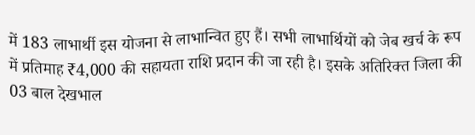में 183 लाभार्थी इस योजना से लाभान्वित हुए हैं। सभी लाभार्थियों को जेब खर्च के रूप में प्रतिमाह ₹4,000 की सहायता राशि प्रदान की जा रही है। इसके अतिरिक्त जिला की 03 बाल देखभाल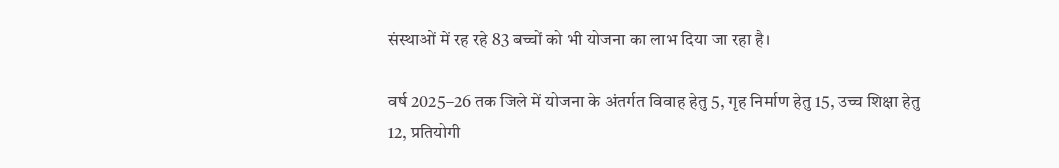संस्थाओं में रह रहे 83 बच्चों को भी योजना का लाभ दिया जा रहा है।

वर्ष 2025–26 तक जिले में योजना के अंतर्गत विवाह हेतु 5, गृह निर्माण हेतु 15, उच्च शिक्षा हेतु 12, प्रतियोगी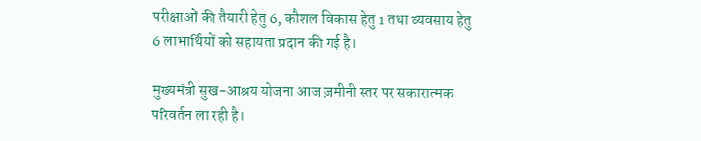परीक्षाओं की तैयारी हेतु 6, कौशल विकास हेतु 1 तथा व्यवसाय हेतु 6 लाभार्थियों को सहायता प्रदान की गई है।

मुख्यमंत्री सुख-आश्रय योजना आज ज़मीनी स्तर पर सकारात्मक परिवर्तन ला रही है।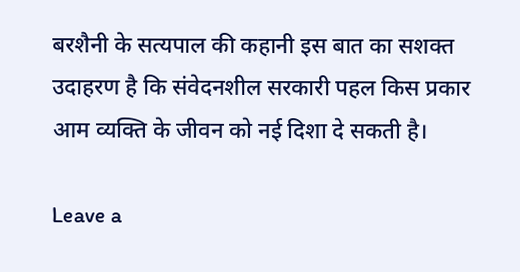बरशैनी के सत्यपाल की कहानी इस बात का सशक्त उदाहरण है कि संवेदनशील सरकारी पहल किस प्रकार आम व्यक्ति के जीवन को नई दिशा दे सकती है।

Leave a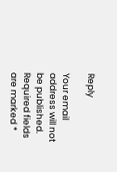Reply

Your email address will not be published. Required fields are marked *